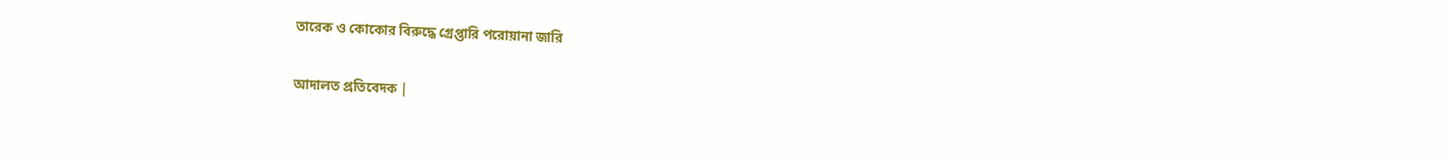তারেক ও কোকোর বিরুদ্ধে গ্রেপ্তারি পরোয়ানা জারি

আদালত প্রতিবেদক |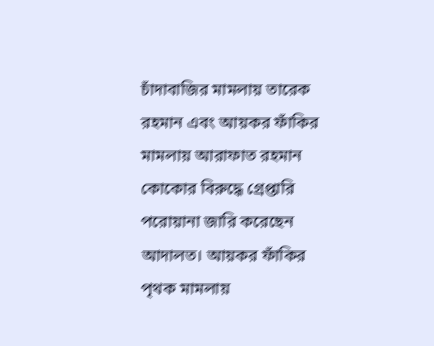চাঁদাবাজির মামলায় তারেক রহমান এবং আয়কর ফাঁকির মামলায় আরাফাত রহমান কোকোর বিরুদ্ধে গ্রেপ্তারি পরোয়ানা জারি করেছেন আদালত। আয়কর ফাঁকির পৃথক মামলায়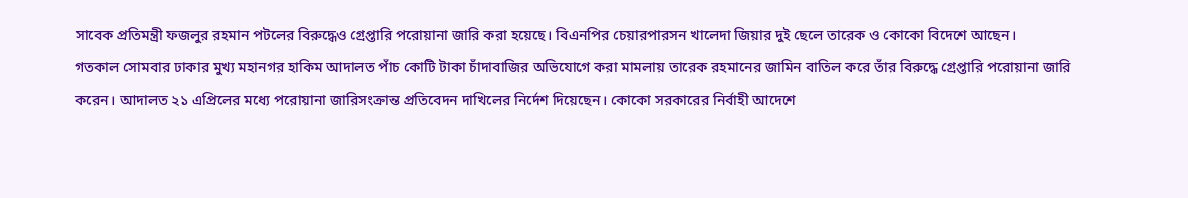সাবেক প্রতিমন্ত্রী ফজলুর রহমান পটলের বিরুদ্ধেও গ্রেপ্তারি পরোয়ানা জারি করা হয়েছে। বিএনপির চেয়ারপারসন খালেদা জিয়ার দুই ছেলে তারেক ও কোকো বিদেশে আছেন।
গতকাল সোমবার ঢাকার মুখ্য মহানগর হাকিম আদালত পাঁচ কোটি টাকা চাঁদাবাজির অভিযোগে করা মামলায় তারেক রহমানের জামিন বাতিল করে তাঁর বিরুদ্ধে গ্রেপ্তারি পরোয়ানা জারি করেন। আদালত ২১ এপ্রিলের মধ্যে পরোয়ানা জারিসংক্রান্ত প্রতিবেদন দাখিলের নির্দেশ দিয়েছেন। কোকো সরকারের নির্বাহী আদেশে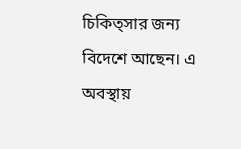চিকিত্সার জন্য বিদেশে আছেন। এ অবস্থায়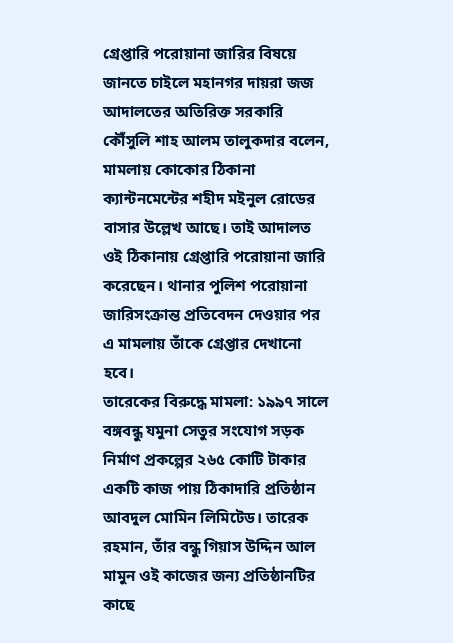গ্রেপ্তারি পরোয়ানা জারির বিষয়ে জানতে চাইলে মহানগর দায়রা জজ আদালতের অতিরিক্ত সরকারি কৌঁসুলি শাহ আলম তালুকদার বলেন, মামলায় কোকোর ঠিকানা ক্যান্টনমেন্টের শহীদ মইনুল রোডের বাসার উল্লেখ আছে। তাই আদালত ওই ঠিকানায় গ্রেপ্তারি পরোয়ানা জারি করেছেন। থানার পুলিশ পরোয়ানা জারিসংক্রান্ত প্রতিবেদন দেওয়ার পর এ মামলায় তাঁকে গ্রেপ্তার দেখানো হবে।
তারেকের বিরুদ্ধে মামলা: ১৯৯৭ সালে বঙ্গবন্ধু যমুনা সেতুর সংযোগ সড়ক নির্মাণ প্রকল্পের ২৬৫ কোটি টাকার একটি কাজ পায় ঠিকাদারি প্রতিষ্ঠান আবদুল মোমিন লিমিটেড। তারেক রহমান, তাঁর বন্ধু গিয়াস উদ্দিন আল মামুন ওই কাজের জন্য প্রতিষ্ঠানটির কাছে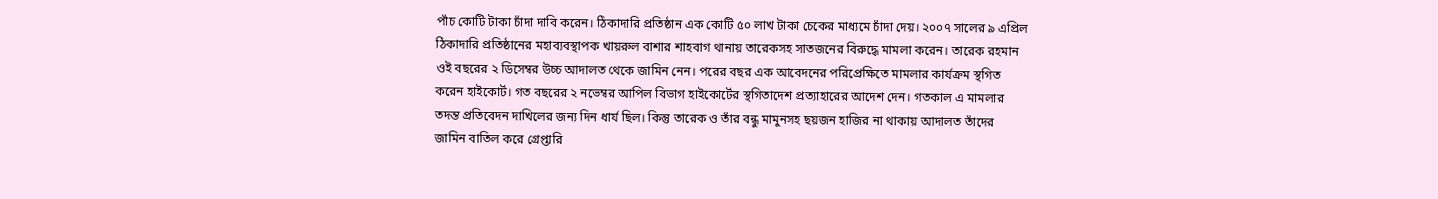পাঁচ কোটি টাকা চাঁদা দাবি করেন। ঠিকাদারি প্রতিষ্ঠান এক কোটি ৫০ লাখ টাকা চেকের মাধ্যমে চাঁদা দেয়। ২০০৭ সালের ৯ এপ্রিল ঠিকাদারি প্রতিষ্ঠানের মহাব্যবস্থাপক খায়রুল বাশার শাহবাগ থানায় তারেকসহ সাতজনের বিরুদ্ধে মামলা করেন। তারেক রহমান ওই বছরের ২ ডিসেম্বর উচ্চ আদালত থেকে জামিন নেন। পরের বছর এক আবেদনের পরিপ্রেক্ষিতে মামলার কার্যক্রম স্থগিত করেন হাইকোর্ট। গত বছরের ২ নভেম্বর আপিল বিভাগ হাইকোর্টের স্থগিতাদেশ প্রত্যাহারের আদেশ দেন। গতকাল এ মামলার তদন্ত প্রতিবেদন দাখিলের জন্য দিন ধার্য ছিল। কিন্তু তারেক ও তাঁর বন্ধু মামুনসহ ছয়জন হাজির না থাকায় আদালত তাঁদের জামিন বাতিল করে গ্রেপ্তারি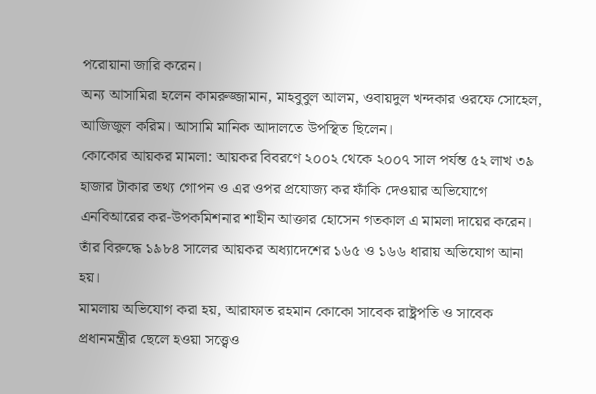পরোয়ানা জারি করেন।
অন্য আসামিরা হলেন কামরুজ্জামান, মাহবুবুল আলম, ওবায়দুল খন্দকার ওরফে সোহেল, আজিজুল করিম। আসামি মানিক আদালতে উপস্থিত ছিলেন।
কোকোর আয়কর মামলা: আয়কর বিবরণে ২০০২ থেকে ২০০৭ সাল পর্যন্ত ৫২ লাখ ৩৯ হাজার টাকার তথ্য গোপন ও এর ওপর প্রযোজ্য কর ফাঁকি দেওয়ার অভিযোগে এনবিআরের কর-উপকমিশনার শাহীন আক্তার হোসেন গতকাল এ মামলা দায়ের করেন। তাঁর বিরুদ্ধে ১৯৮৪ সালের আয়কর অধ্যাদেশের ১৬৫ ও ১৬৬ ধারায় অভিযোগ আনা হয়।
মামলায় অভিযোগ করা হয়, আরাফাত রহমান কোকো সাবেক রাষ্ট্রপতি ও সাবেক প্রধানমন্ত্রীর ছেলে হওয়া সত্ত্বেও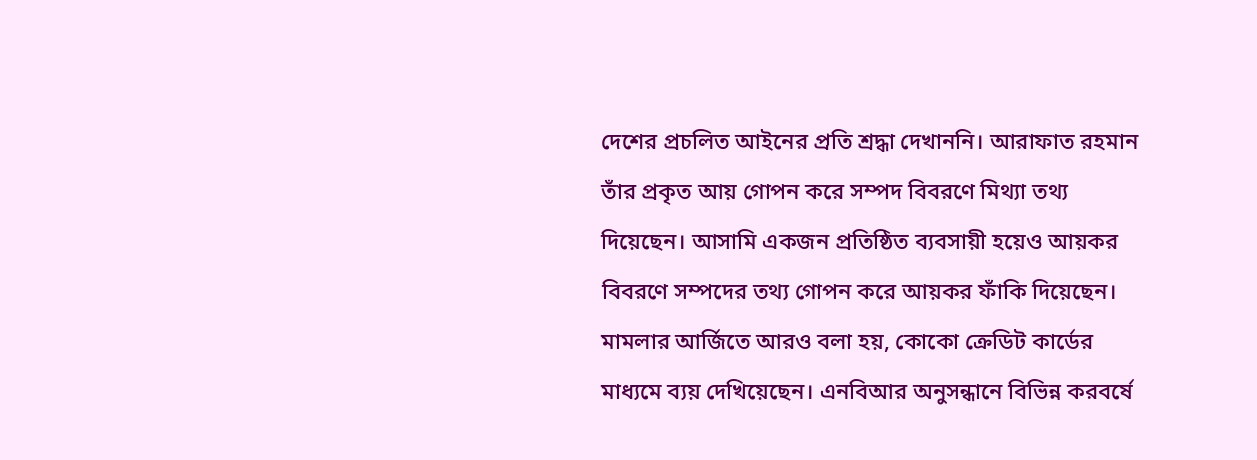দেশের প্রচলিত আইনের প্রতি শ্রদ্ধা দেখাননি। আরাফাত রহমান তাঁর প্রকৃত আয় গোপন করে সম্পদ বিবরণে মিথ্যা তথ্য দিয়েছেন। আসামি একজন প্রতিষ্ঠিত ব্যবসায়ী হয়েও আয়কর বিবরণে সম্পদের তথ্য গোপন করে আয়কর ফাঁকি দিয়েছেন।
মামলার আর্জিতে আরও বলা হয়, কোকো ক্রেডিট কার্ডের মাধ্যমে ব্যয় দেখিয়েছেন। এনবিআর অনুসন্ধানে বিভিন্ন করবর্ষে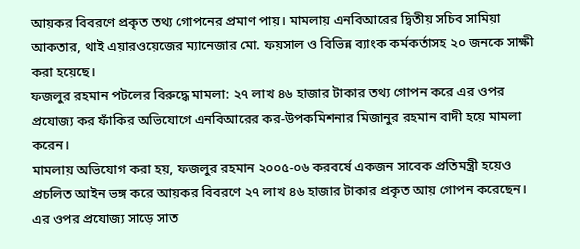আয়কর বিবরণে প্রকৃত তথ্য গোপনের প্রমাণ পায়। মামলায় এনবিআরের দ্বিতীয় সচিব সামিয়া আকতার, থাই এয়ারওয়েজের ম্যানেজার মো. ফয়সাল ও বিভিন্ন ব্যাংক কর্মকর্তাসহ ২০ জনকে সাক্ষী করা হয়েছে।
ফজলুর রহমান পটলের বিরুদ্ধে মামলা: ২৭ লাখ ৪৬ হাজার টাকার তথ্য গোপন করে এর ওপর প্রযোজ্য কর ফাঁকির অভিযোগে এনবিআরের কর-উপকমিশনার মিজানুর রহমান বাদী হয়ে মামলা করেন।
মামলায় অভিযোগ করা হয়, ফজলুর রহমান ২০০৫-০৬ করবর্ষে একজন সাবেক প্রতিমন্ত্রী হয়েও প্রচলিত আইন ভঙ্গ করে আয়কর বিবরণে ২৭ লাখ ৪৬ হাজার টাকার প্রকৃত আয় গোপন করেছেন। এর ওপর প্রযোজ্য সাড়ে সাত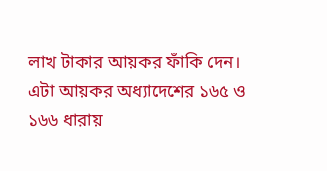লাখ টাকার আয়কর ফাঁকি দেন। এটা আয়কর অধ্যাদেশের ১৬৫ ও ১৬৬ ধারায়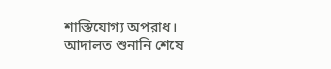শাস্তিযোগ্য অপরাধ।
আদালত শুনানি শেষে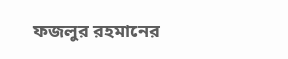ফজলুর রহমানের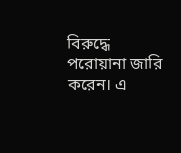বিরুদ্ধে পরোয়ানা জারি করেন। এ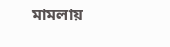মামলায়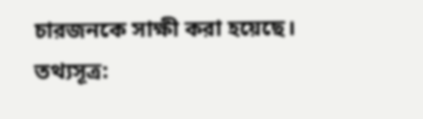চারজনকে সাক্ষী করা হয়েছে।
তথ্যসূত্র: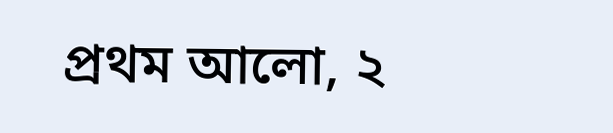প্রথম আলো, ২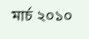মার্চ ২০১০